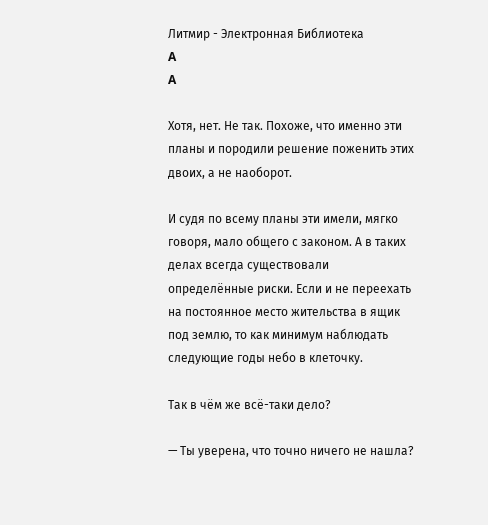Литмир - Электронная Библиотека
A
A

Хотя, нет. Не так. Похоже, что именно эти планы и породили решение поженить этих двоих, а не наоборот.

И судя по всему планы эти имели, мягко говоря, мало общего с законом. А в таких делах всегда существовали определённые риски. Если и не переехать на постоянное место жительства в ящик под землю, то как минимум наблюдать следующие годы небо в клеточку.

Так в чём же всё-таки дело?

— Ты уверена, что точно ничего не нашла?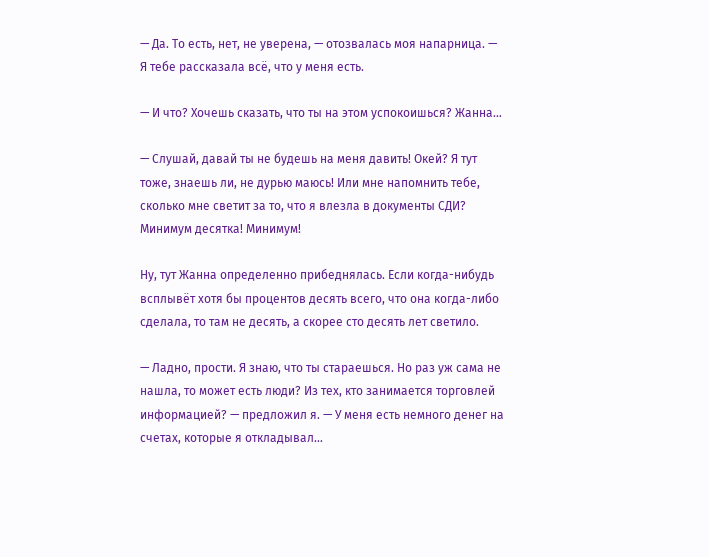— Да. То есть, нет, не уверена, — отозвалась моя напарница. — Я тебе рассказала всё, что у меня есть.

— И что? Хочешь сказать, что ты на этом успокоишься? Жанна…

— Слушай, давай ты не будешь на меня давить! Окей? Я тут тоже, знаешь ли, не дурью маюсь! Или мне напомнить тебе, сколько мне светит за то, что я влезла в документы СДИ? Минимум десятка! Минимум!

Ну, тут Жанна определенно прибеднялась. Если когда-нибудь всплывёт хотя бы процентов десять всего, что она когда-либо сделала, то там не десять, а скорее сто десять лет светило.

— Ладно, прости. Я знаю, что ты стараешься. Но раз уж сама не нашла, то может есть люди? Из тех, кто занимается торговлей информацией? — предложил я. — У меня есть немного денег на счетах, которые я откладывал…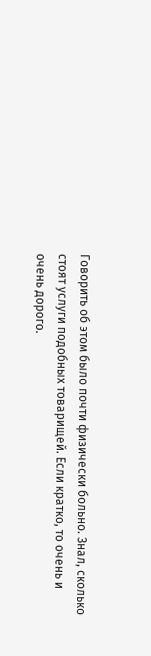Говорить об этом было почти физически больно. Знал, сколько стоят услуги подобных товарищей. Если кратко, то очень и очень дорого.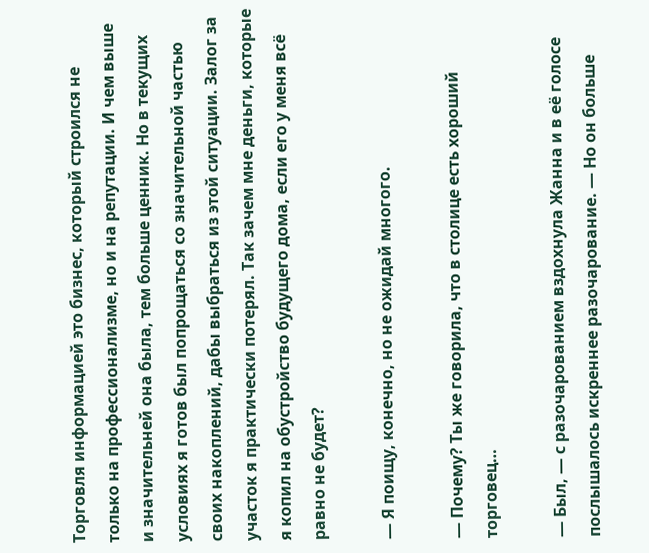Торговля информацией это бизнес, который строился не только на профессионализме, но и на репутации. И чем выше и значительней она была, тем больше ценник. Но в текущих условиях я готов был попрощаться со значительной частью своих накоплений, дабы выбраться из этой ситуации. Залог за участок я практически потерял. Так зачем мне деньги, которые я копил на обустройство будущего дома, если его у меня всё равно не будет?

— Я поищу, конечно, но не ожидай многого.

— Почему? Ты же говорила, что в столице есть хороший торговец…

— Был, — с разочарованием вздохнула Жанна и в её голосе послышалось искреннее разочарование. — Но он больше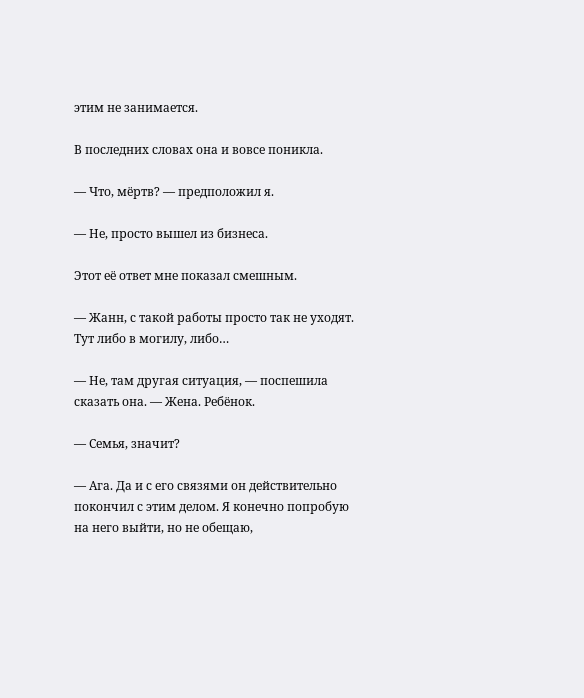этим не занимается.

В последних словах она и вовсе поникла.

— Что, мёртв? — предположил я.

— Не, просто вышел из бизнеса.

Этот её ответ мне показал смешным.

— Жанн, с такой работы просто так не уходят. Тут либо в могилу, либо…

— Не, там другая ситуация, — поспешила сказать она. — Жена. Ребёнок.

— Семья, значит?

— Ага. Да и с его связями он действительно покончил с этим делом. Я конечно попробую на него выйти, но не обещаю,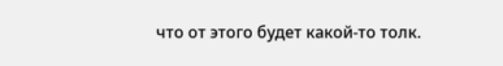что от этого будет какой-то толк.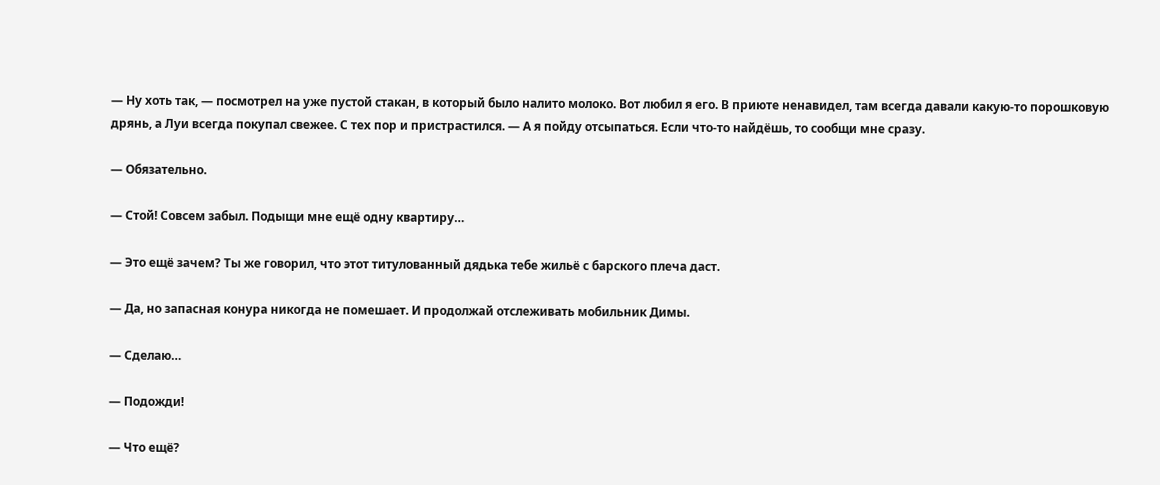— Ну хоть так, — посмотрел на уже пустой стакан, в который было налито молоко. Вот любил я его. В приюте ненавидел, там всегда давали какую-то порошковую дрянь, а Луи всегда покупал свежее. С тех пор и пристрастился. — А я пойду отсыпаться. Если что-то найдёшь, то сообщи мне сразу.

— Обязательно.

— Стой! Совсем забыл. Подыщи мне ещё одну квартиру…

— Это ещё зачем? Ты же говорил, что этот титулованный дядька тебе жильё с барского плеча даст.

— Да, но запасная конура никогда не помешает. И продолжай отслеживать мобильник Димы.

— Сделаю…

— Подожди!

— Что ещё?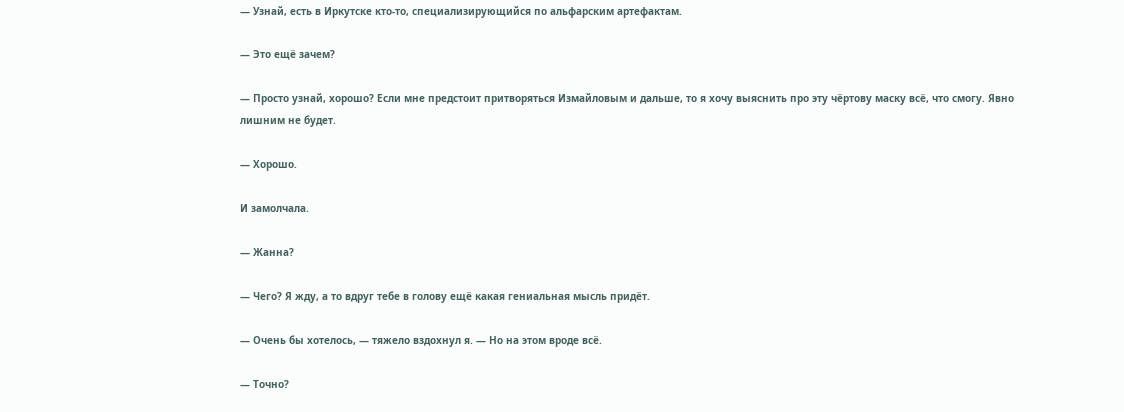— Узнай, есть в Иркутске кто-то, специализирующийся по альфарским артефактам.

— Это ещё зачем?

— Просто узнай, хорошо? Если мне предстоит притворяться Измайловым и дальше, то я хочу выяснить про эту чёртову маску всё, что смогу. Явно лишним не будет.

— Хорошо.

И замолчала.

— Жанна?

— Чего? Я жду, а то вдруг тебе в голову ещё какая гениальная мысль придёт.

— Очень бы хотелось, — тяжело вздохнул я. — Но на этом вроде всё.

— Точно?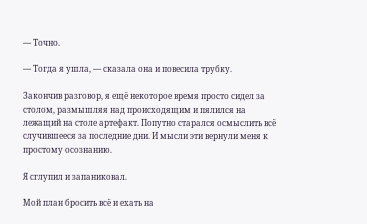— Точно.

— Тогда я ушла, — сказала она и повесила трубку.

Закончив разговор, я ещё некоторое время просто сидел за столом, размышляя над происходящим и пялился на лежащий на столе артефакт. Попутно старался осмыслить всё случившееся за последние дни. И мысли эти вернули меня к простому осознанию.

Я сглупил и запаниковал.

Мой план бросить всё и ехать на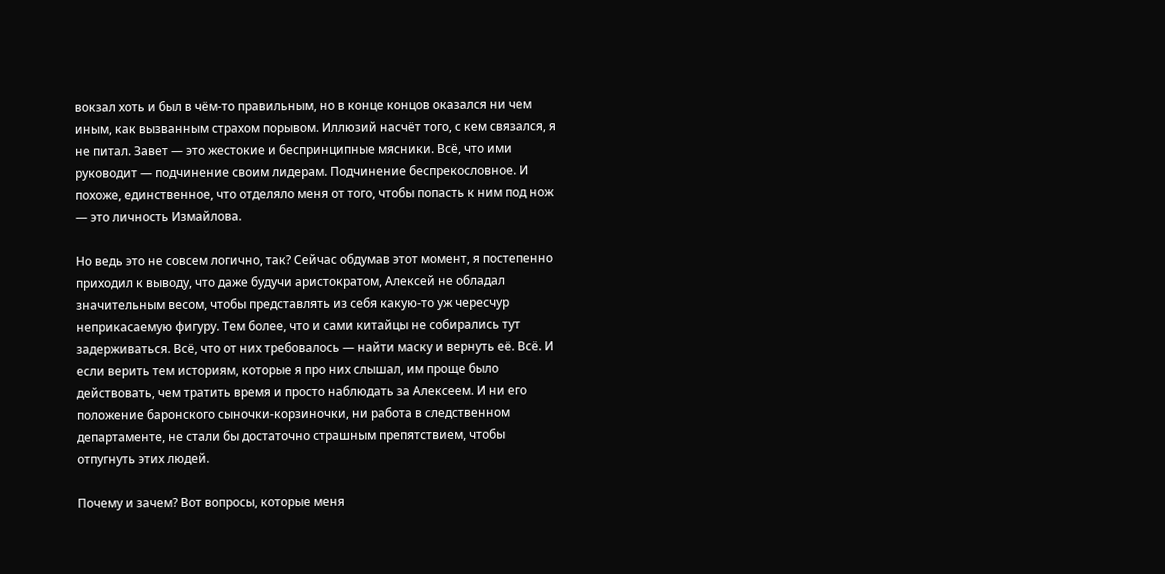вокзал хоть и был в чём-то правильным, но в конце концов оказался ни чем иным, как вызванным страхом порывом. Иллюзий насчёт того, с кем связался, я не питал. Завет — это жестокие и беспринципные мясники. Всё, что ими руководит — подчинение своим лидерам. Подчинение беспрекословное. И похоже, единственное, что отделяло меня от того, чтобы попасть к ним под нож — это личность Измайлова.

Но ведь это не совсем логично, так? Сейчас обдумав этот момент, я постепенно приходил к выводу, что даже будучи аристократом, Алексей не обладал значительным весом, чтобы представлять из себя какую-то уж чересчур неприкасаемую фигуру. Тем более, что и сами китайцы не собирались тут задерживаться. Всё, что от них требовалось — найти маску и вернуть её. Всё. И если верить тем историям, которые я про них слышал, им проще было действовать, чем тратить время и просто наблюдать за Алексеем. И ни его положение баронского сыночки-корзиночки, ни работа в следственном департаменте, не стали бы достаточно страшным препятствием, чтобы отпугнуть этих людей.

Почему и зачем? Вот вопросы, которые меня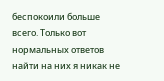беспокоили больше всего. Только вот нормальных ответов найти на них я никак не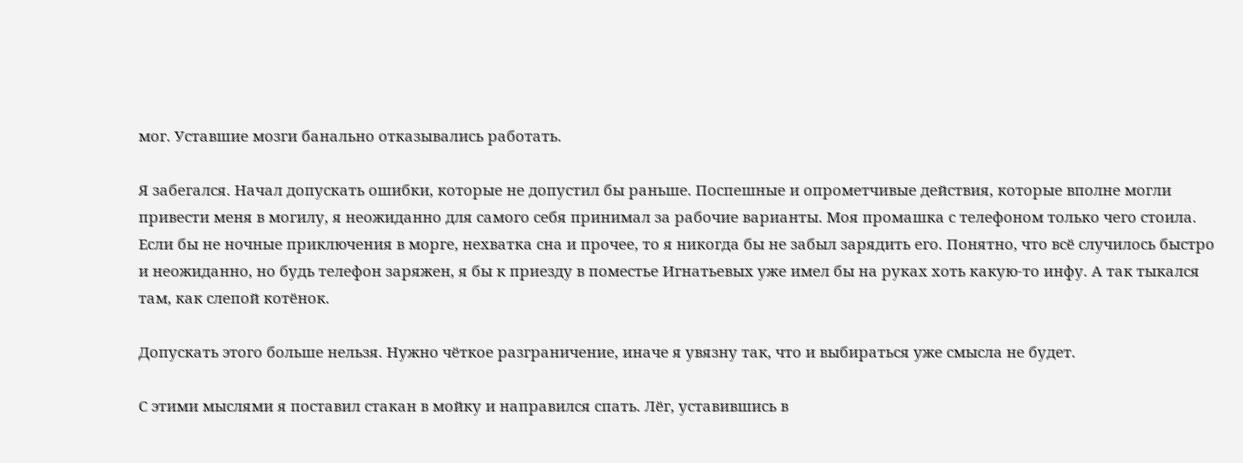мог. Уставшие мозги банально отказывались работать.

Я забегался. Начал допускать ошибки, которые не допустил бы раньше. Поспешные и опрометчивые действия, которые вполне могли привести меня в могилу, я неожиданно для самого себя принимал за рабочие варианты. Моя промашка с телефоном только чего стоила. Если бы не ночные приключения в морге, нехватка сна и прочее, то я никогда бы не забыл зарядить его. Понятно, что всё случилось быстро и неожиданно, но будь телефон заряжен, я бы к приезду в поместье Игнатьевых уже имел бы на руках хоть какую-то инфу. А так тыкался там, как слепой котёнок.

Допускать этого больше нельзя. Нужно чёткое разграничение, иначе я увязну так, что и выбираться уже смысла не будет.

С этими мыслями я поставил стакан в мойку и направился спать. Лёг, уставившись в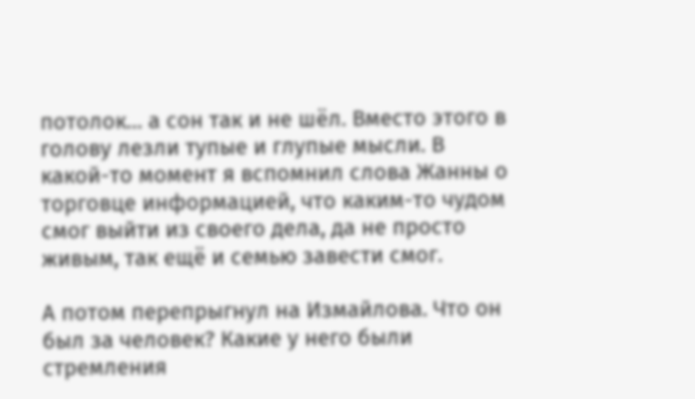потолок… а сон так и не шёл. Вместо этого в голову лезли тупые и глупые мысли. В какой-то момент я вспомнил слова Жанны о торговце информацией, что каким-то чудом смог выйти из своего дела, да не просто живым, так ещё и семью завести смог.

А потом перепрыгнул на Измайлова. Что он был за человек? Какие у него были стремления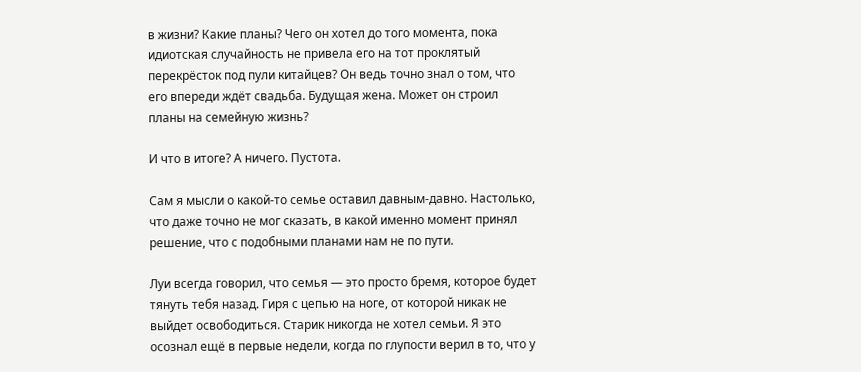в жизни? Какие планы? Чего он хотел до того момента, пока идиотская случайность не привела его на тот проклятый перекрёсток под пули китайцев? Он ведь точно знал о том, что его впереди ждёт свадьба. Будущая жена. Может он строил планы на семейную жизнь?

И что в итоге? А ничего. Пустота.

Сам я мысли о какой-то семье оставил давным-давно. Настолько, что даже точно не мог сказать, в какой именно момент принял решение, что с подобными планами нам не по пути.

Луи всегда говорил, что семья — это просто бремя, которое будет тянуть тебя назад. Гиря с цепью на ноге, от которой никак не выйдет освободиться. Старик никогда не хотел семьи. Я это осознал ещё в первые недели, когда по глупости верил в то, что у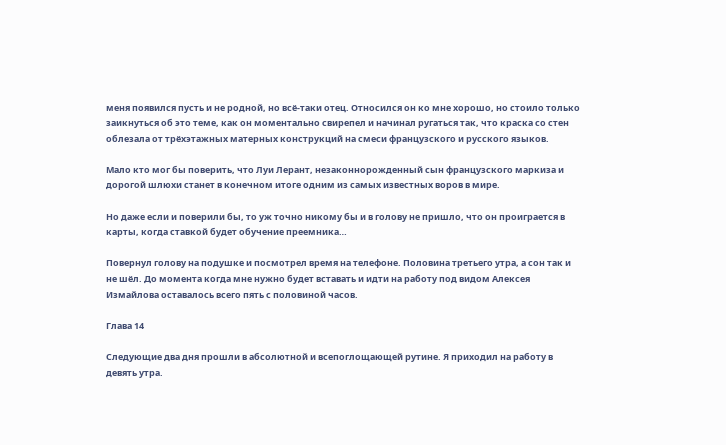меня появился пусть и не родной, но всё-таки отец. Относился он ко мне хорошо, но стоило только заикнуться об это теме, как он моментально свирепел и начинал ругаться так, что краска со стен облезала от трёхэтажных матерных конструкций на смеси французского и русского языков.

Мало кто мог бы поверить, что Луи Лерант, незаконнорожденный сын французского маркиза и дорогой шлюхи станет в конечном итоге одним из самых известных воров в мире.

Но даже если и поверили бы, то уж точно никому бы и в голову не пришло, что он проиграется в карты, когда ставкой будет обучение преемника…

Повернул голову на подушке и посмотрел время на телефоне. Половина третьего утра, а сон так и не шёл. До момента когда мне нужно будет вставать и идти на работу под видом Алексея Измайлова оставалось всего пять с половиной часов.

Глава 14

Следующие два дня прошли в абсолютной и всепоглощающей рутине. Я приходил на работу в девять утра.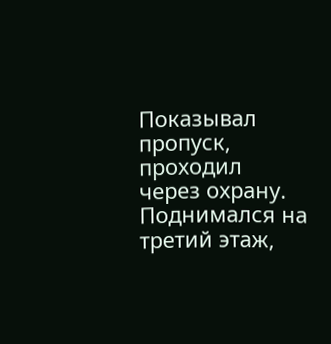Показывал пропуск, проходил через охрану. Поднимался на третий этаж,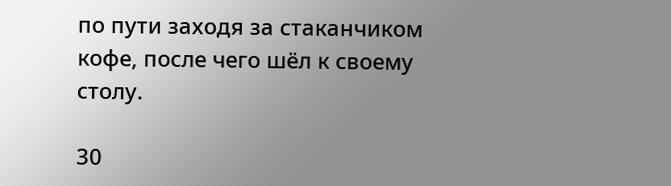по пути заходя за стаканчиком кофе, после чего шёл к своему столу.

30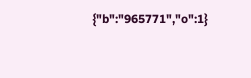{"b":"965771","o":1}